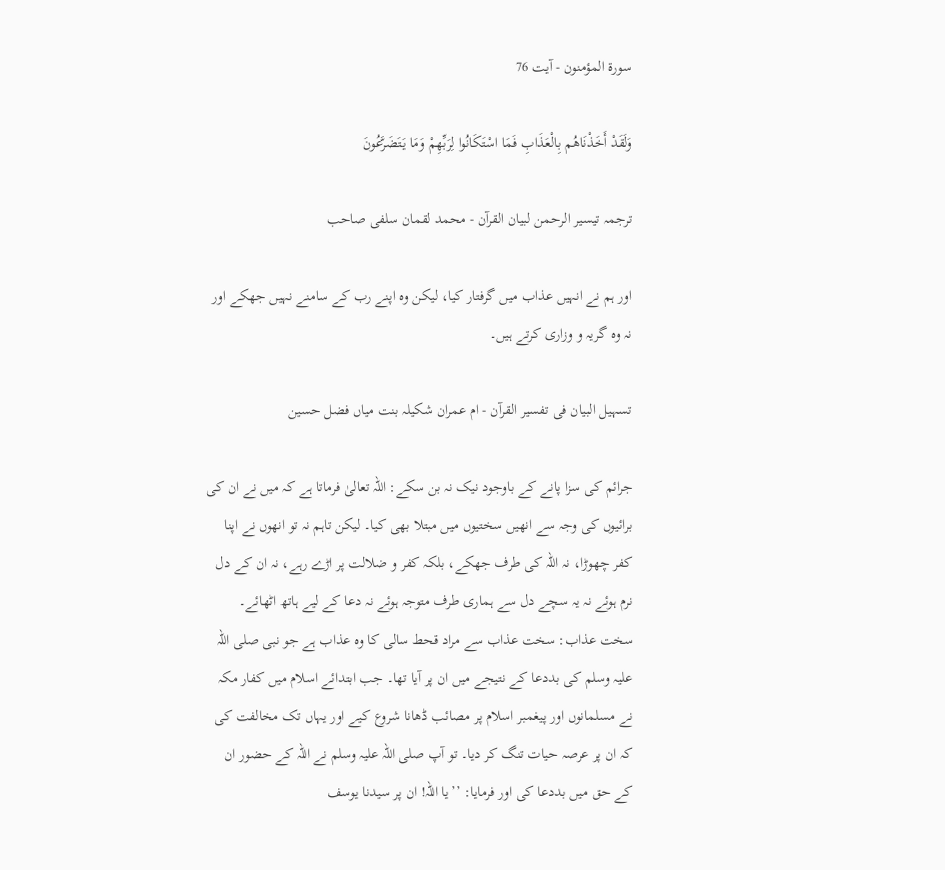سورة المؤمنون - آیت 76

وَلَقَدْ أَخَذْنَاهُم بِالْعَذَابِ فَمَا اسْتَكَانُوا لِرَبِّهِمْ وَمَا يَتَضَرَّعُونَ

ترجمہ تیسیر الرحمن لبیان القرآن - محمد لقمان سلفی صاحب

اور ہم نے انہیں عذاب میں گرفتار کیا، لیکن وہ اپنے رب کے سامنے نہیں جھکے اور نہ وہ گریہ و وزاری کرتے ہیں۔

تسہیل البیان فی تفسیر القرآن - ام عمران شکیلہ بنت میاں فضل حسین

جرائم کی سزا پانے کے باوجود نیک نہ بن سکے: اللہ تعالیٰ فرماتا ہے کہ میں نے ان کی برائیوں کی وجہ سے انھیں سختیوں میں مبتلا بھی کیا۔ لیکن تاہم نہ تو انھوں نے اپنا کفر چھوڑا، نہ اللہ کی طرف جھکے، بلکہ کفر و ضلالت پر اڑے رہے، نہ ان کے دل نرم ہوئے نہ یہ سچے دل سے ہماری طرف متوجہ ہوئے نہ دعا کے لیے ہاتھ اٹھائے۔ سخت عذاب: سخت عذاب سے مراد قحط سالی کا وہ عذاب ہے جو نبی صلی اللہ علیہ وسلم کی بددعا کے نتیجے میں ان پر آیا تھا۔ جب ابتدائے اسلام میں کفار مکہ نے مسلمانوں اور پیغمبر اسلام پر مصائب ڈھانا شروع کیے اور یہاں تک مخالفت کی کہ ان پر عرصہ حیات تنگ کر دیا۔ تو آپ صلی اللہ علیہ وسلم نے اللہ کے حضور ان کے حق میں بددعا کی اور فرمایا: ’’یا اللہ! ان پر سیدنا یوسف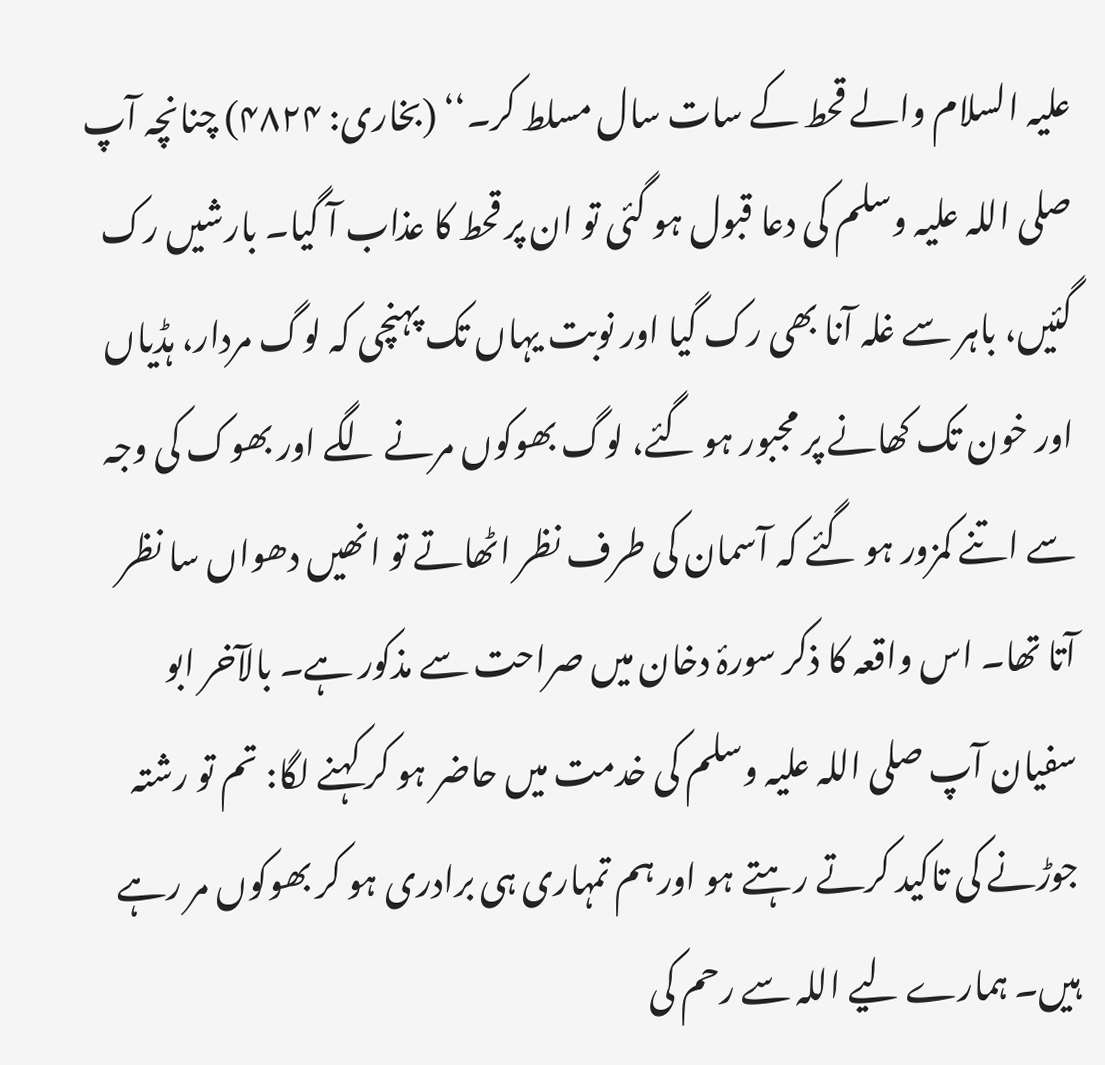علیہ السلام والے قحط کے سات سال مسلط کر۔‘‘ (بخاری: ۴۸۲۴) چنانچہ آپ صلی اللہ علیہ وسلم کی دعا قبول ہو گئی تو ان پر قحط کا عذاب آ گیا۔ بارشیں رک گئیں، باہر سے غلہ آنا بھی رک گیا اور نوبت یہاں تک پہنچی کہ لوگ مردار، ہڈیاں اور خون تک کھانے پر مجبور ہو گئے، لوگ بھوکوں مرنے لگے اور بھوک کی وجہ سے اتنے کمزور ہو گئے کہ آسمان کی طرف نظر اٹھاتے تو انھیں دھواں سا نظر آتا تھا۔ اس واقعہ کا ذکر سورۂ دخان میں صراحت سے مذکور ہے۔ بالآخر ابو سفیان آپ صلی اللہ علیہ وسلم کی خدمت میں حاضر ہو کر کہنے لگا: تم تو رشتہ جوڑنے کی تاکید کرتے رہتے ہو اور ہم تمہاری ہی برادری ہو کر بھوکوں مر رہے ہیں۔ ہمارے لیے اللہ سے رحم کی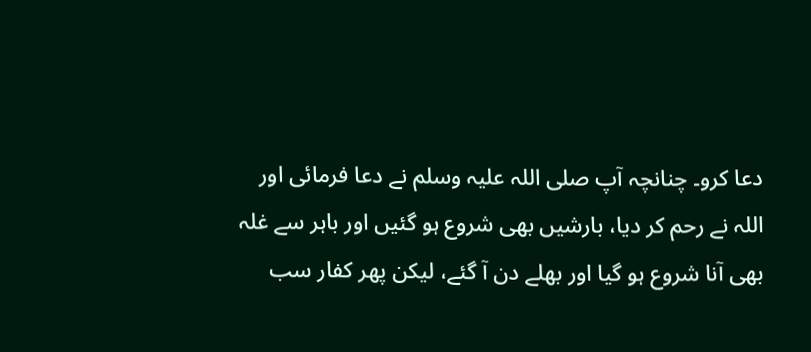دعا کرو۔ چنانچہ آپ صلی اللہ علیہ وسلم نے دعا فرمائی اور اللہ نے رحم کر دیا، بارشیں بھی شروع ہو گئیں اور باہر سے غلہ بھی آنا شروع ہو گیا اور بھلے دن آ گئے، لیکن پھر کفار سب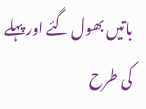باتیں بھول گئے اور پہلے کی طرح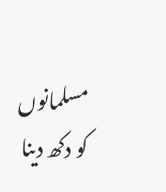مسلمانوں کو دکھ دینا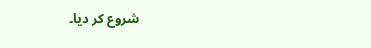شروع کر دیا۔